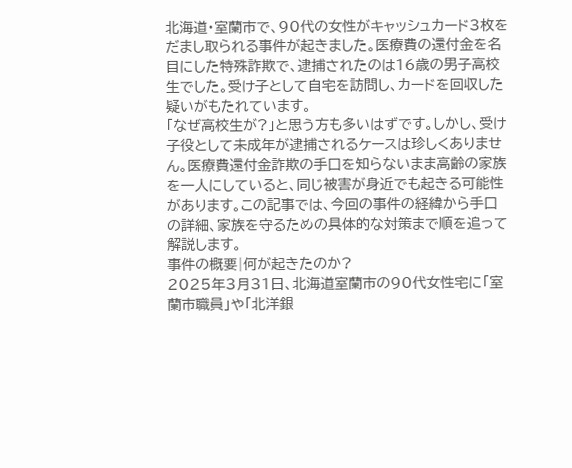北海道・室蘭市で、90代の女性がキャッシュカード3枚をだまし取られる事件が起きました。医療費の還付金を名目にした特殊詐欺で、逮捕されたのは16歳の男子高校生でした。受け子として自宅を訪問し、カードを回収した疑いがもたれています。
「なぜ高校生が?」と思う方も多いはずです。しかし、受け子役として未成年が逮捕されるケースは珍しくありません。医療費還付金詐欺の手口を知らないまま高齢の家族を一人にしていると、同じ被害が身近でも起きる可能性があります。この記事では、今回の事件の経緯から手口の詳細、家族を守るための具体的な対策まで順を追って解説します。
事件の概要|何が起きたのか?
2025年3月31日、北海道室蘭市の90代女性宅に「室蘭市職員」や「北洋銀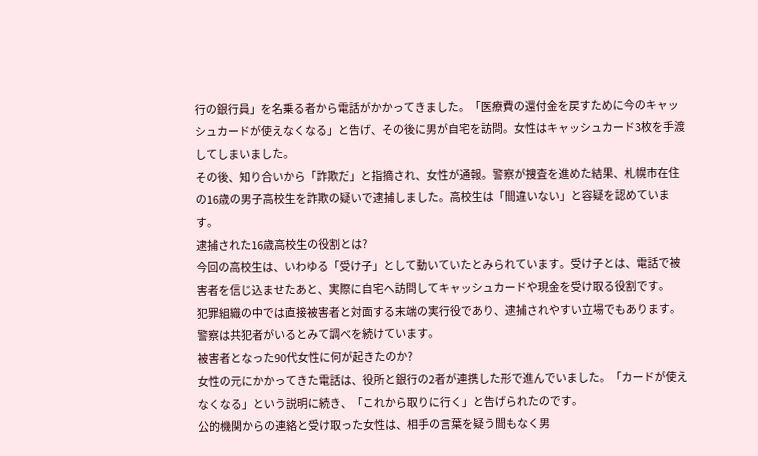行の銀行員」を名乗る者から電話がかかってきました。「医療費の還付金を戻すために今のキャッシュカードが使えなくなる」と告げ、その後に男が自宅を訪問。女性はキャッシュカード3枚を手渡してしまいました。
その後、知り合いから「詐欺だ」と指摘され、女性が通報。警察が捜査を進めた結果、札幌市在住の16歳の男子高校生を詐欺の疑いで逮捕しました。高校生は「間違いない」と容疑を認めています。
逮捕された16歳高校生の役割とは?
今回の高校生は、いわゆる「受け子」として動いていたとみられています。受け子とは、電話で被害者を信じ込ませたあと、実際に自宅へ訪問してキャッシュカードや現金を受け取る役割です。
犯罪組織の中では直接被害者と対面する末端の実行役であり、逮捕されやすい立場でもあります。警察は共犯者がいるとみて調べを続けています。
被害者となった90代女性に何が起きたのか?
女性の元にかかってきた電話は、役所と銀行の2者が連携した形で進んでいました。「カードが使えなくなる」という説明に続き、「これから取りに行く」と告げられたのです。
公的機関からの連絡と受け取った女性は、相手の言葉を疑う間もなく男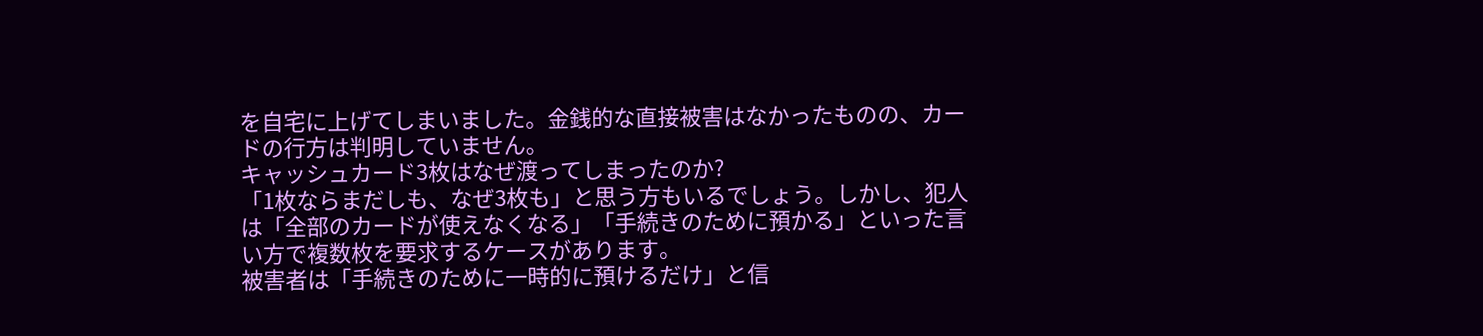を自宅に上げてしまいました。金銭的な直接被害はなかったものの、カードの行方は判明していません。
キャッシュカード3枚はなぜ渡ってしまったのか?
「1枚ならまだしも、なぜ3枚も」と思う方もいるでしょう。しかし、犯人は「全部のカードが使えなくなる」「手続きのために預かる」といった言い方で複数枚を要求するケースがあります。
被害者は「手続きのために一時的に預けるだけ」と信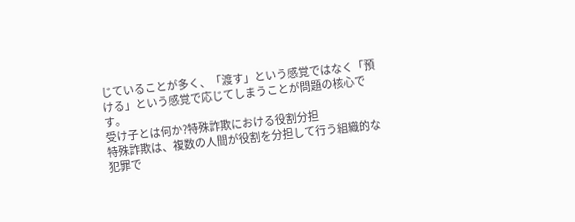じていることが多く、「渡す」という感覚ではなく「預ける」という感覚で応じてしまうことが問題の核心です。
受け子とは何か?特殊詐欺における役割分担
特殊詐欺は、複数の人間が役割を分担して行う組織的な犯罪で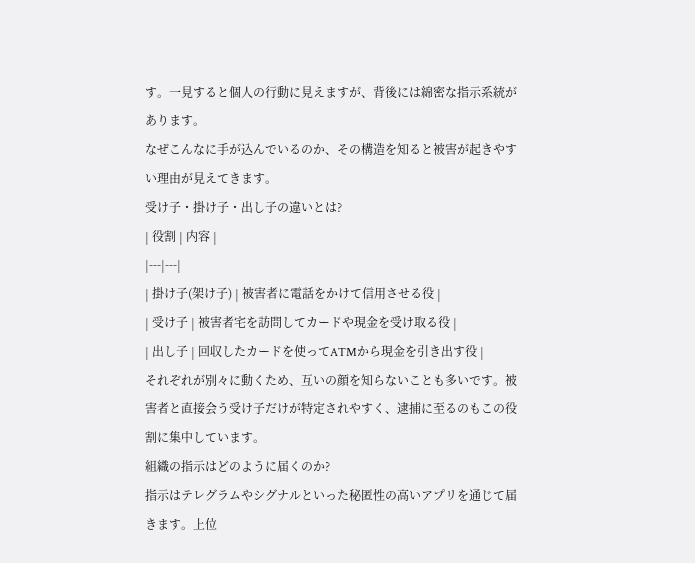す。一見すると個人の行動に見えますが、背後には綿密な指示系統があります。
なぜこんなに手が込んでいるのか、その構造を知ると被害が起きやすい理由が見えてきます。
受け子・掛け子・出し子の違いとは?
| 役割 | 内容 |
|---|---|
| 掛け子(架け子) | 被害者に電話をかけて信用させる役 |
| 受け子 | 被害者宅を訪問してカードや現金を受け取る役 |
| 出し子 | 回収したカードを使ってATMから現金を引き出す役 |
それぞれが別々に動くため、互いの顔を知らないことも多いです。被害者と直接会う受け子だけが特定されやすく、逮捕に至るのもこの役割に集中しています。
組織の指示はどのように届くのか?
指示はテレグラムやシグナルといった秘匿性の高いアプリを通じて届きます。上位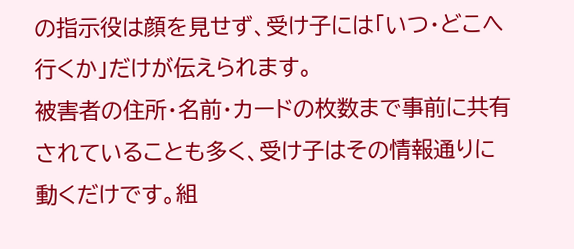の指示役は顔を見せず、受け子には「いつ・どこへ行くか」だけが伝えられます。
被害者の住所・名前・カードの枚数まで事前に共有されていることも多く、受け子はその情報通りに動くだけです。組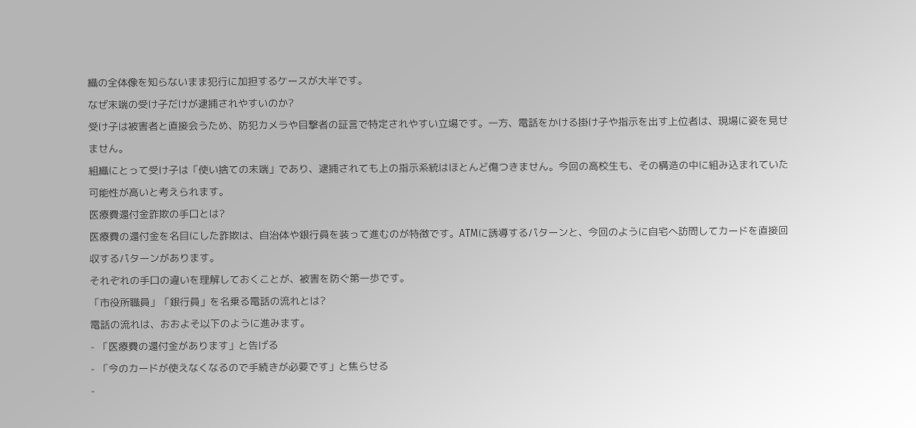織の全体像を知らないまま犯行に加担するケースが大半です。
なぜ末端の受け子だけが逮捕されやすいのか?
受け子は被害者と直接会うため、防犯カメラや目撃者の証言で特定されやすい立場です。一方、電話をかける掛け子や指示を出す上位者は、現場に姿を見せません。
組織にとって受け子は「使い捨ての末端」であり、逮捕されても上の指示系統はほとんど傷つきません。今回の高校生も、その構造の中に組み込まれていた可能性が高いと考えられます。
医療費還付金詐欺の手口とは?
医療費の還付金を名目にした詐欺は、自治体や銀行員を装って進むのが特徴です。ATMに誘導するパターンと、今回のように自宅へ訪問してカードを直接回収するパターンがあります。
それぞれの手口の違いを理解しておくことが、被害を防ぐ第一歩です。
「市役所職員」「銀行員」を名乗る電話の流れとは?
電話の流れは、おおよそ以下のように進みます。
- 「医療費の還付金があります」と告げる
- 「今のカードが使えなくなるので手続きが必要です」と焦らせる
-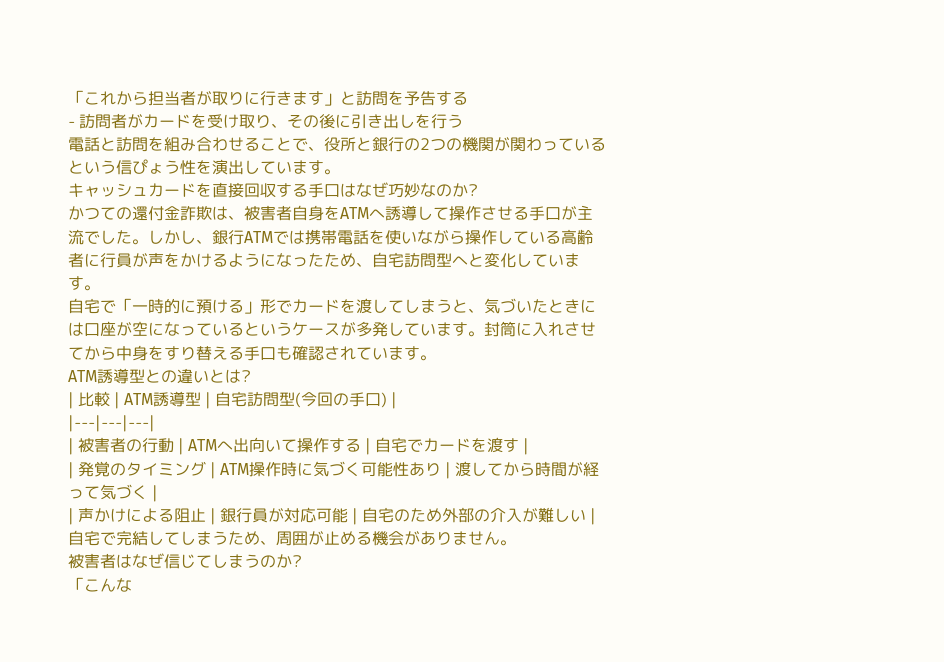「これから担当者が取りに行きます」と訪問を予告する
- 訪問者がカードを受け取り、その後に引き出しを行う
電話と訪問を組み合わせることで、役所と銀行の2つの機関が関わっているという信ぴょう性を演出しています。
キャッシュカードを直接回収する手口はなぜ巧妙なのか?
かつての還付金詐欺は、被害者自身をATMへ誘導して操作させる手口が主流でした。しかし、銀行ATMでは携帯電話を使いながら操作している高齢者に行員が声をかけるようになったため、自宅訪問型へと変化しています。
自宅で「一時的に預ける」形でカードを渡してしまうと、気づいたときには口座が空になっているというケースが多発しています。封筒に入れさせてから中身をすり替える手口も確認されています。
ATM誘導型との違いとは?
| 比較 | ATM誘導型 | 自宅訪問型(今回の手口) |
|---|---|---|
| 被害者の行動 | ATMへ出向いて操作する | 自宅でカードを渡す |
| 発覚のタイミング | ATM操作時に気づく可能性あり | 渡してから時間が経って気づく |
| 声かけによる阻止 | 銀行員が対応可能 | 自宅のため外部の介入が難しい |
自宅で完結してしまうため、周囲が止める機会がありません。
被害者はなぜ信じてしまうのか?
「こんな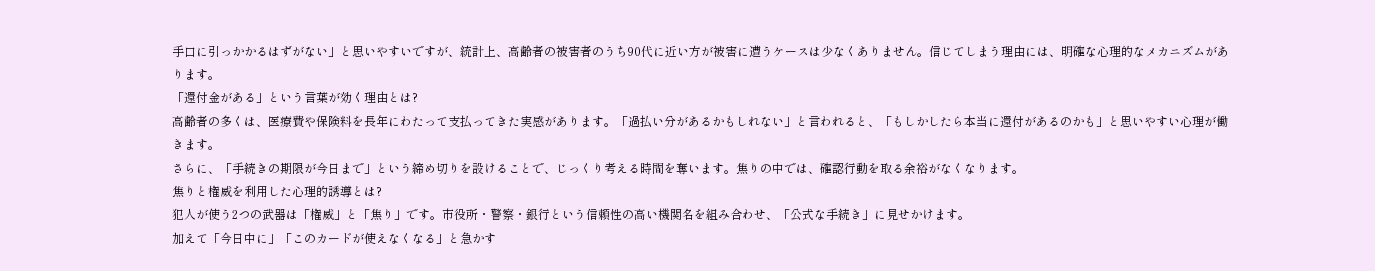手口に引っかかるはずがない」と思いやすいですが、統計上、高齢者の被害者のうち90代に近い方が被害に遭うケースは少なくありません。信じてしまう理由には、明確な心理的なメカニズムがあります。
「還付金がある」という言葉が効く理由とは?
高齢者の多くは、医療費や保険料を長年にわたって支払ってきた実感があります。「過払い分があるかもしれない」と言われると、「もしかしたら本当に還付があるのかも」と思いやすい心理が働きます。
さらに、「手続きの期限が今日まで」という締め切りを設けることで、じっくり考える時間を奪います。焦りの中では、確認行動を取る余裕がなくなります。
焦りと権威を利用した心理的誘導とは?
犯人が使う2つの武器は「権威」と「焦り」です。市役所・警察・銀行という信頼性の高い機関名を組み合わせ、「公式な手続き」に見せかけます。
加えて「今日中に」「このカードが使えなくなる」と急かす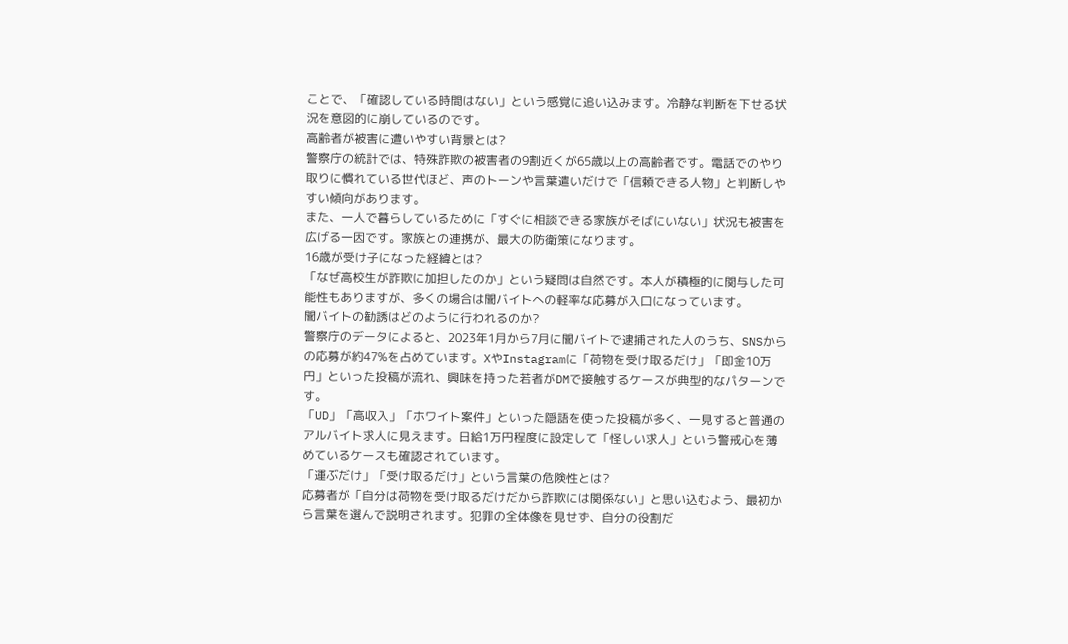ことで、「確認している時間はない」という感覚に追い込みます。冷静な判断を下せる状況を意図的に崩しているのです。
高齢者が被害に遭いやすい背景とは?
警察庁の統計では、特殊詐欺の被害者の9割近くが65歳以上の高齢者です。電話でのやり取りに慣れている世代ほど、声のトーンや言葉遣いだけで「信頼できる人物」と判断しやすい傾向があります。
また、一人で暮らしているために「すぐに相談できる家族がそばにいない」状況も被害を広げる一因です。家族との連携が、最大の防衛策になります。
16歳が受け子になった経緯とは?
「なぜ高校生が詐欺に加担したのか」という疑問は自然です。本人が積極的に関与した可能性もありますが、多くの場合は闇バイトへの軽率な応募が入口になっています。
闇バイトの勧誘はどのように行われるのか?
警察庁のデータによると、2023年1月から7月に闇バイトで逮捕された人のうち、SNSからの応募が約47%を占めています。XやInstagramに「荷物を受け取るだけ」「即金10万円」といった投稿が流れ、興味を持った若者がDMで接触するケースが典型的なパターンです。
「UD」「高収入」「ホワイト案件」といった隠語を使った投稿が多く、一見すると普通のアルバイト求人に見えます。日給1万円程度に設定して「怪しい求人」という警戒心を薄めているケースも確認されています。
「運ぶだけ」「受け取るだけ」という言葉の危険性とは?
応募者が「自分は荷物を受け取るだけだから詐欺には関係ない」と思い込むよう、最初から言葉を選んで説明されます。犯罪の全体像を見せず、自分の役割だ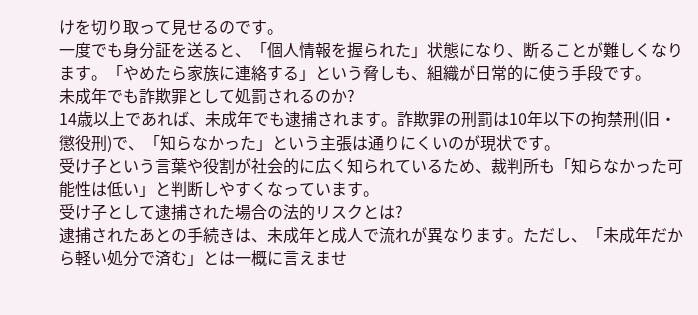けを切り取って見せるのです。
一度でも身分証を送ると、「個人情報を握られた」状態になり、断ることが難しくなります。「やめたら家族に連絡する」という脅しも、組織が日常的に使う手段です。
未成年でも詐欺罪として処罰されるのか?
14歳以上であれば、未成年でも逮捕されます。詐欺罪の刑罰は10年以下の拘禁刑(旧・懲役刑)で、「知らなかった」という主張は通りにくいのが現状です。
受け子という言葉や役割が社会的に広く知られているため、裁判所も「知らなかった可能性は低い」と判断しやすくなっています。
受け子として逮捕された場合の法的リスクとは?
逮捕されたあとの手続きは、未成年と成人で流れが異なります。ただし、「未成年だから軽い処分で済む」とは一概に言えませ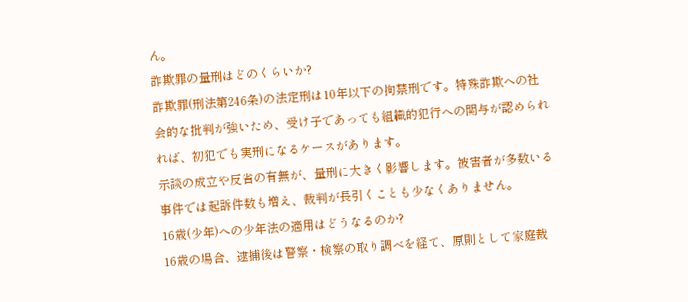ん。
詐欺罪の量刑はどのくらいか?
詐欺罪(刑法第246条)の法定刑は10年以下の拘禁刑です。特殊詐欺への社会的な批判が強いため、受け子であっても組織的犯行への関与が認められれば、初犯でも実刑になるケースがあります。
示談の成立や反省の有無が、量刑に大きく影響します。被害者が多数いる事件では起訴件数も増え、裁判が長引くことも少なくありません。
16歳(少年)への少年法の適用はどうなるのか?
16歳の場合、逮捕後は警察・検察の取り調べを経て、原則として家庭裁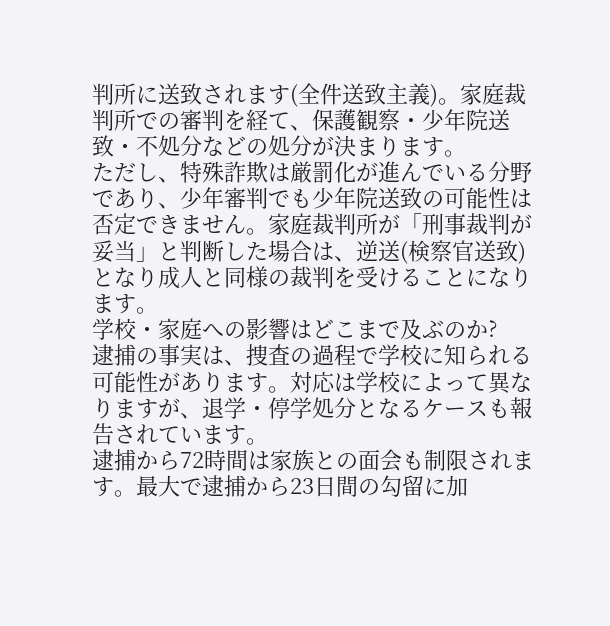判所に送致されます(全件送致主義)。家庭裁判所での審判を経て、保護観察・少年院送致・不処分などの処分が決まります。
ただし、特殊詐欺は厳罰化が進んでいる分野であり、少年審判でも少年院送致の可能性は否定できません。家庭裁判所が「刑事裁判が妥当」と判断した場合は、逆送(検察官送致)となり成人と同様の裁判を受けることになります。
学校・家庭への影響はどこまで及ぶのか?
逮捕の事実は、捜査の過程で学校に知られる可能性があります。対応は学校によって異なりますが、退学・停学処分となるケースも報告されています。
逮捕から72時間は家族との面会も制限されます。最大で逮捕から23日間の勾留に加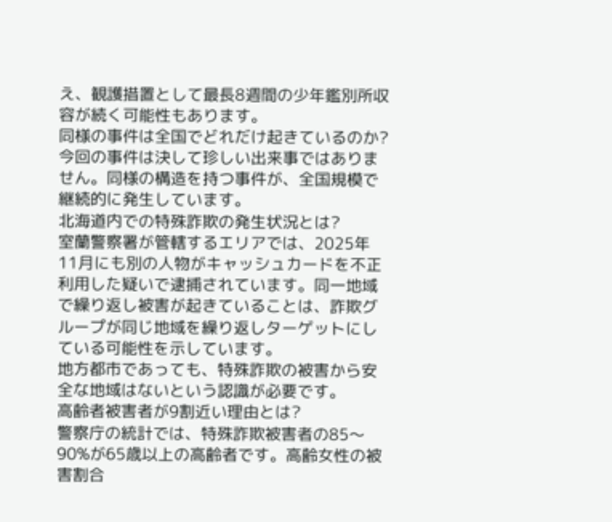え、観護措置として最長8週間の少年鑑別所収容が続く可能性もあります。
同様の事件は全国でどれだけ起きているのか?
今回の事件は決して珍しい出来事ではありません。同様の構造を持つ事件が、全国規模で継続的に発生しています。
北海道内での特殊詐欺の発生状況とは?
室蘭警察署が管轄するエリアでは、2025年11月にも別の人物がキャッシュカードを不正利用した疑いで逮捕されています。同一地域で繰り返し被害が起きていることは、詐欺グループが同じ地域を繰り返しターゲットにしている可能性を示しています。
地方都市であっても、特殊詐欺の被害から安全な地域はないという認識が必要です。
高齢者被害者が9割近い理由とは?
警察庁の統計では、特殊詐欺被害者の85〜90%が65歳以上の高齢者です。高齢女性の被害割合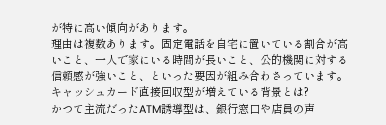が特に高い傾向があります。
理由は複数あります。固定電話を自宅に置いている割合が高いこと、一人で家にいる時間が長いこと、公的機関に対する信頼感が強いこと、といった要因が組み合わさっています。
キャッシュカード直接回収型が増えている背景とは?
かつて主流だったATM誘導型は、銀行窓口や店員の声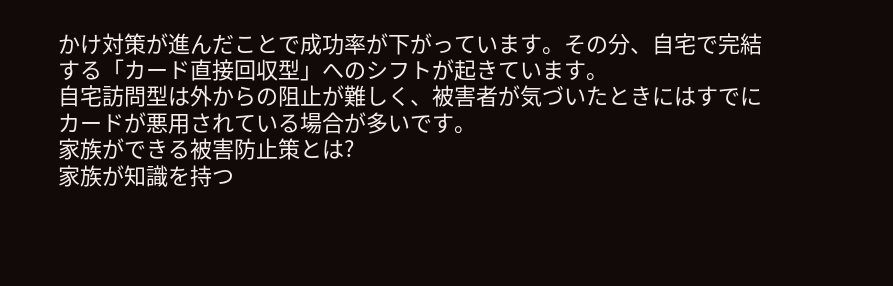かけ対策が進んだことで成功率が下がっています。その分、自宅で完結する「カード直接回収型」へのシフトが起きています。
自宅訪問型は外からの阻止が難しく、被害者が気づいたときにはすでにカードが悪用されている場合が多いです。
家族ができる被害防止策とは?
家族が知識を持つ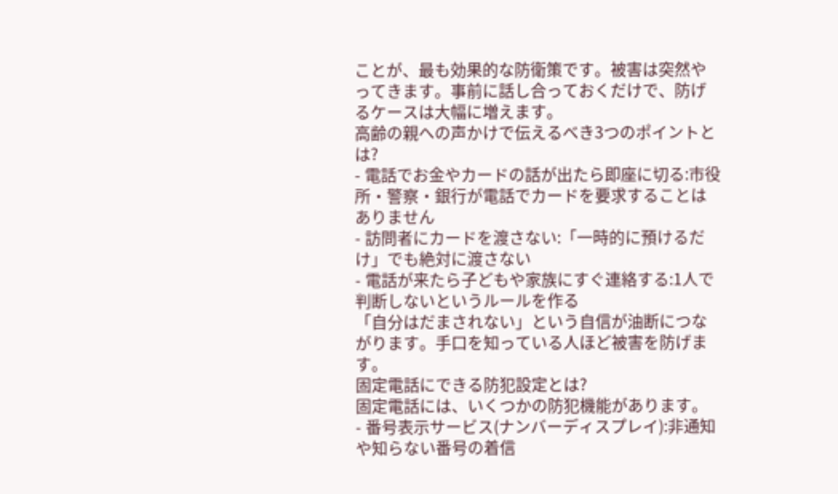ことが、最も効果的な防衛策です。被害は突然やってきます。事前に話し合っておくだけで、防げるケースは大幅に増えます。
高齢の親への声かけで伝えるべき3つのポイントとは?
- 電話でお金やカードの話が出たら即座に切る:市役所・警察・銀行が電話でカードを要求することはありません
- 訪問者にカードを渡さない:「一時的に預けるだけ」でも絶対に渡さない
- 電話が来たら子どもや家族にすぐ連絡する:1人で判断しないというルールを作る
「自分はだまされない」という自信が油断につながります。手口を知っている人ほど被害を防げます。
固定電話にできる防犯設定とは?
固定電話には、いくつかの防犯機能があります。
- 番号表示サービス(ナンバーディスプレイ):非通知や知らない番号の着信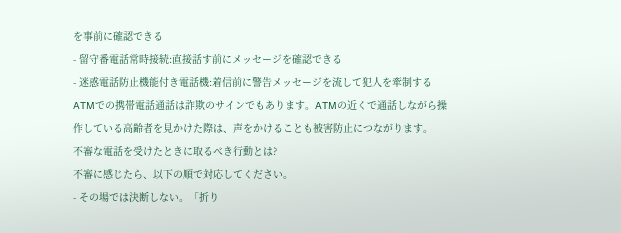を事前に確認できる
- 留守番電話常時接続:直接話す前にメッセージを確認できる
- 迷惑電話防止機能付き電話機:着信前に警告メッセージを流して犯人を牽制する
ATMでの携帯電話通話は詐欺のサインでもあります。ATMの近くで通話しながら操作している高齢者を見かけた際は、声をかけることも被害防止につながります。
不審な電話を受けたときに取るべき行動とは?
不審に感じたら、以下の順で対応してください。
- その場では決断しない。「折り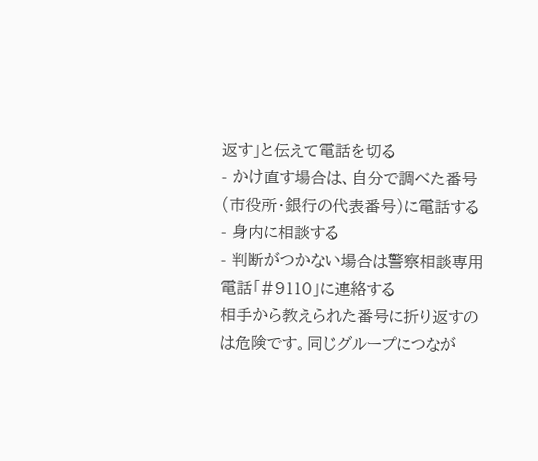返す」と伝えて電話を切る
- かけ直す場合は、自分で調べた番号(市役所・銀行の代表番号)に電話する
- 身内に相談する
- 判断がつかない場合は警察相談専用電話「#9110」に連絡する
相手から教えられた番号に折り返すのは危険です。同じグループにつなが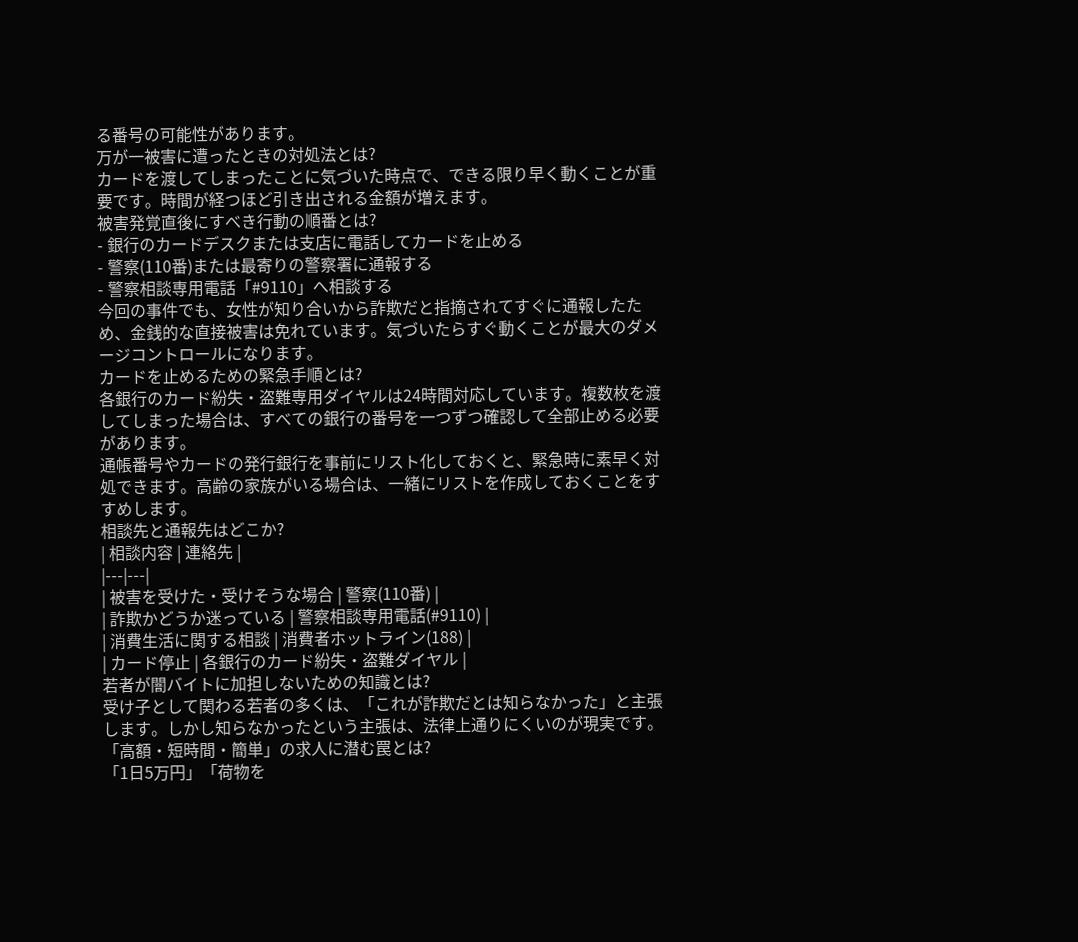る番号の可能性があります。
万が一被害に遭ったときの対処法とは?
カードを渡してしまったことに気づいた時点で、できる限り早く動くことが重要です。時間が経つほど引き出される金額が増えます。
被害発覚直後にすべき行動の順番とは?
- 銀行のカードデスクまたは支店に電話してカードを止める
- 警察(110番)または最寄りの警察署に通報する
- 警察相談専用電話「#9110」へ相談する
今回の事件でも、女性が知り合いから詐欺だと指摘されてすぐに通報したため、金銭的な直接被害は免れています。気づいたらすぐ動くことが最大のダメージコントロールになります。
カードを止めるための緊急手順とは?
各銀行のカード紛失・盗難専用ダイヤルは24時間対応しています。複数枚を渡してしまった場合は、すべての銀行の番号を一つずつ確認して全部止める必要があります。
通帳番号やカードの発行銀行を事前にリスト化しておくと、緊急時に素早く対処できます。高齢の家族がいる場合は、一緒にリストを作成しておくことをすすめします。
相談先と通報先はどこか?
| 相談内容 | 連絡先 |
|---|---|
| 被害を受けた・受けそうな場合 | 警察(110番) |
| 詐欺かどうか迷っている | 警察相談専用電話(#9110) |
| 消費生活に関する相談 | 消費者ホットライン(188) |
| カード停止 | 各銀行のカード紛失・盗難ダイヤル |
若者が闇バイトに加担しないための知識とは?
受け子として関わる若者の多くは、「これが詐欺だとは知らなかった」と主張します。しかし知らなかったという主張は、法律上通りにくいのが現実です。
「高額・短時間・簡単」の求人に潜む罠とは?
「1日5万円」「荷物を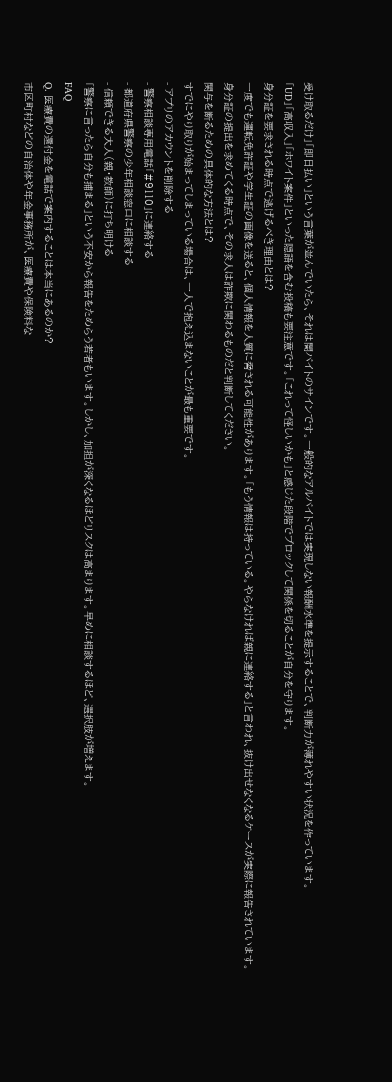受け取るだけ」「即日払い」という言葉が並んでいたら、それは闇バイトのサインです。一般的なアルバイトでは実現しない報酬水準を提示することで、判断力が薄れやすい状況を作っています。
「UD」「高収入」「ホワイト案件」といった隠語を含む投稿も要注意です。「これって怪しいかも」と感じた段階でブロックして関係を切ることが自分を守ります。
身分証を要求される時点で逃げるべき理由とは?
一度でも運転免許証や学生証の画像を送ると、個人情報を人質に脅される可能性があります。「もう情報は持っている。やらなければ親に連絡する」と言われ、抜け出せなくなるケースが実際に報告されています。
身分証の提出を求めてくる時点で、その求人は詐欺に関わるものだと判断してください。
関与を断るための具体的な方法とは?
すでにやり取りが始まってしまっている場合は、一人で抱え込まないことが最も重要です。
- アプリのアカウントを削除する
- 警察相談専用電話「#9110」に連絡する
- 都道府県警察の少年相談窓口に相談する
- 信頼できる大人(親・教師)に打ち明ける
「警察に言ったら自分も捕まる」という不安から報告をためらう若者もいます。しかし、加担が深くなるほどリスクは高まります。早めに相談するほど、選択肢が増えます。
FAQ
Q. 医療費の還付金を電話で案内することは本当にあるのか?
市区町村などの自治体や年金事務所が、医療費や保険料な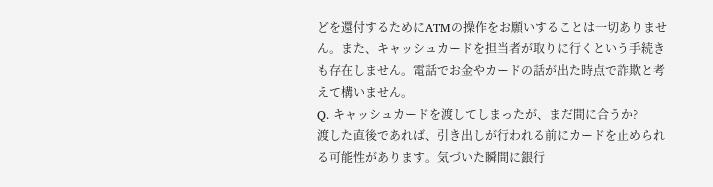どを還付するためにATMの操作をお願いすることは一切ありません。また、キャッシュカードを担当者が取りに行くという手続きも存在しません。電話でお金やカードの話が出た時点で詐欺と考えて構いません。
Q. キャッシュカードを渡してしまったが、まだ間に合うか?
渡した直後であれば、引き出しが行われる前にカードを止められる可能性があります。気づいた瞬間に銀行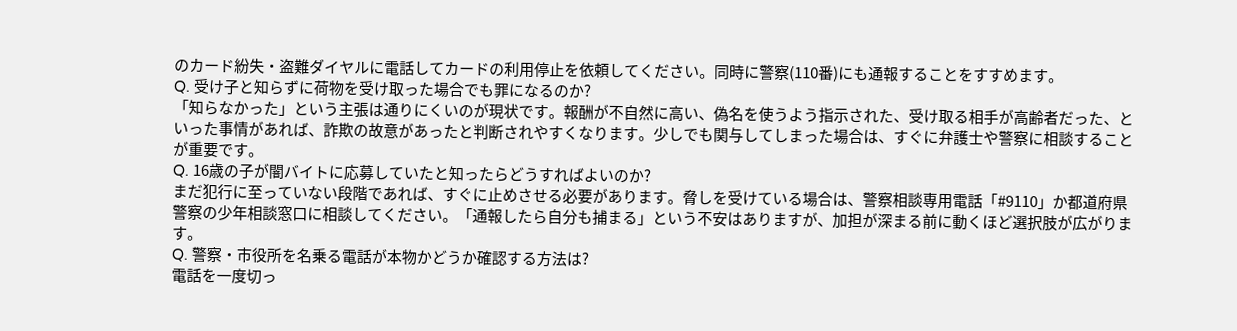のカード紛失・盗難ダイヤルに電話してカードの利用停止を依頼してください。同時に警察(110番)にも通報することをすすめます。
Q. 受け子と知らずに荷物を受け取った場合でも罪になるのか?
「知らなかった」という主張は通りにくいのが現状です。報酬が不自然に高い、偽名を使うよう指示された、受け取る相手が高齢者だった、といった事情があれば、詐欺の故意があったと判断されやすくなります。少しでも関与してしまった場合は、すぐに弁護士や警察に相談することが重要です。
Q. 16歳の子が闇バイトに応募していたと知ったらどうすればよいのか?
まだ犯行に至っていない段階であれば、すぐに止めさせる必要があります。脅しを受けている場合は、警察相談専用電話「#9110」か都道府県警察の少年相談窓口に相談してください。「通報したら自分も捕まる」という不安はありますが、加担が深まる前に動くほど選択肢が広がります。
Q. 警察・市役所を名乗る電話が本物かどうか確認する方法は?
電話を一度切っ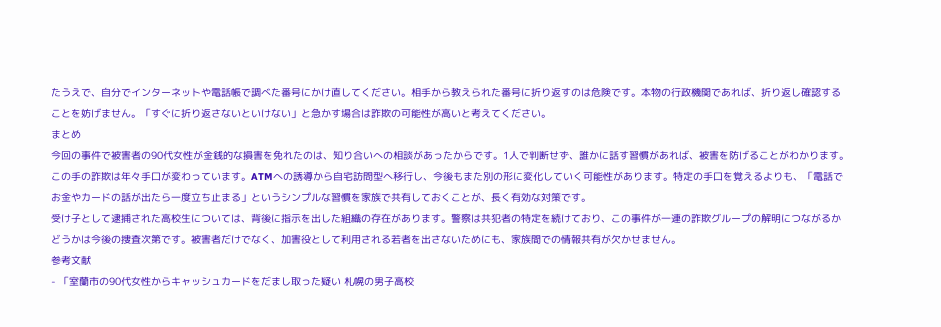たうえで、自分でインターネットや電話帳で調べた番号にかけ直してください。相手から教えられた番号に折り返すのは危険です。本物の行政機関であれば、折り返し確認することを妨げません。「すぐに折り返さないといけない」と急かす場合は詐欺の可能性が高いと考えてください。
まとめ
今回の事件で被害者の90代女性が金銭的な損害を免れたのは、知り合いへの相談があったからです。1人で判断せず、誰かに話す習慣があれば、被害を防げることがわかります。
この手の詐欺は年々手口が変わっています。ATMへの誘導から自宅訪問型へ移行し、今後もまた別の形に変化していく可能性があります。特定の手口を覚えるよりも、「電話でお金やカードの話が出たら一度立ち止まる」というシンプルな習慣を家族で共有しておくことが、長く有効な対策です。
受け子として逮捕された高校生については、背後に指示を出した組織の存在があります。警察は共犯者の特定を続けており、この事件が一連の詐欺グループの解明につながるかどうかは今後の捜査次第です。被害者だけでなく、加害役として利用される若者を出さないためにも、家族間での情報共有が欠かせません。
参考文献
- 「室蘭市の90代女性からキャッシュカードをだまし取った疑い 札幌の男子高校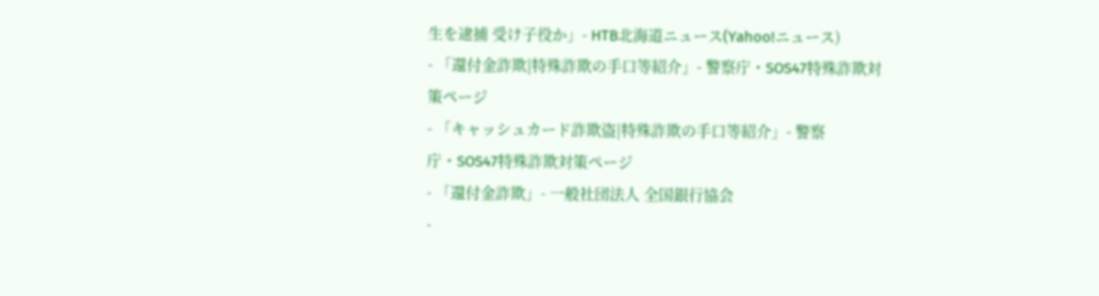生を逮捕 受け子役か」- HTB北海道ニュース(Yahoo!ニュース)
- 「還付金詐欺|特殊詐欺の手口等紹介」- 警察庁・SOS47特殊詐欺対策ページ
- 「キャッシュカード詐欺盗|特殊詐欺の手口等紹介」- 警察庁・SOS47特殊詐欺対策ページ
- 「還付金詐欺」- 一般社団法人 全国銀行協会
-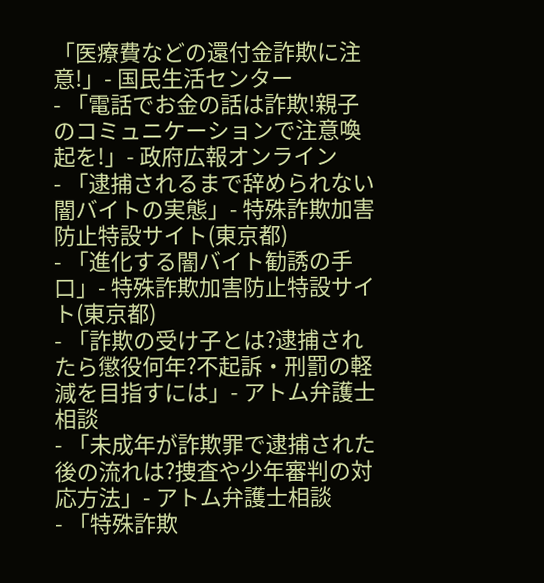「医療費などの還付金詐欺に注意!」- 国民生活センター
- 「電話でお金の話は詐欺!親子のコミュニケーションで注意喚起を!」- 政府広報オンライン
- 「逮捕されるまで辞められない闇バイトの実態」- 特殊詐欺加害防止特設サイト(東京都)
- 「進化する闇バイト勧誘の手口」- 特殊詐欺加害防止特設サイト(東京都)
- 「詐欺の受け子とは?逮捕されたら懲役何年?不起訴・刑罰の軽減を目指すには」- アトム弁護士相談
- 「未成年が詐欺罪で逮捕された後の流れは?捜査や少年審判の対応方法」- アトム弁護士相談
- 「特殊詐欺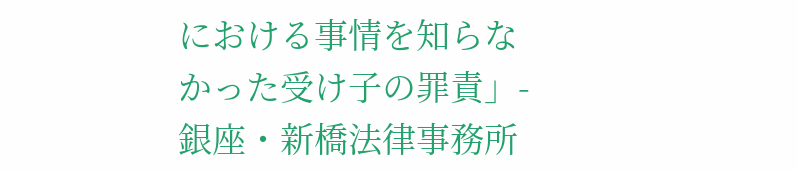における事情を知らなかった受け子の罪責」- 銀座・新橋法律事務所